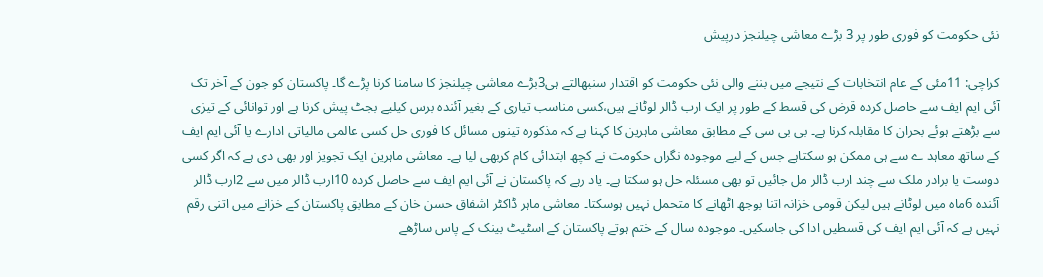نئی حکومت کو فوری طور پر 3 بڑے معاشی چیلنجز درپیش

کراچی: 11مئی کے عام انتخابات کے نتیجے میں بننے والی نئی حکومت کو اقتدار سنبھالتے ہی3بڑے معاشی چیلنجز کا سامنا کرنا پڑے گا۔ پاکستان کو جون کے آخر تک آئی ایم ایف سے حاصل کردہ قرض کی قسط کے طور پر ایک ارب ڈالر لوٹانے ہیں،کسی مناسب تیاری کے بغیر آئندہ برس کیلیے بجٹ پیش کرنا ہے اور توانائی کے تیزی سے بڑھتے ہوئے بحران کا مقابلہ کرنا ہے۔ بی بی سی کے مطابق معاشی ماہرین کا کہنا ہے کہ مذکورہ تینوں مسائل کا فوری حل کسی عالمی مالیاتی ادارے یا آئی ایم ایف کے ساتھ معاہد ے سے ہی ممکن ہو سکتاہے جس کے لیے موجودہ نگراں حکومت نے کچھ ابتدائی کام کربھی لیا ہے۔ معاشی ماہرین ایک تجویز اور بھی دی ہے کہ اگر کسی دوست یا برادر ملک سے چند ارب ڈالر مل جائیں تو بھی مسئلہ حل ہو سکتا ہے۔ یاد رہے کہ پاکستان نے آئی ایم ایف سے حاصل کردہ 10ارب ڈالر میں سے 2ارب ڈالر آئندہ 6ماہ میں لوٹانے ہیں لیکن قومی خزانہ اتنا بوجھ اٹھانے کا متحمل نہیں ہوسکتا۔ معاشی ماہر ڈاکٹر اشفاق حسن خان کے مطابق پاکستان کے خزانے میں اتنی رقم نہیں ہے کہ آئی ایم ایف کی قسطیں ادا کی جاسکیں۔ موجودہ سال کے ختم ہوتے پاکستان کے اسٹیٹ بینک کے پاس ساڑھے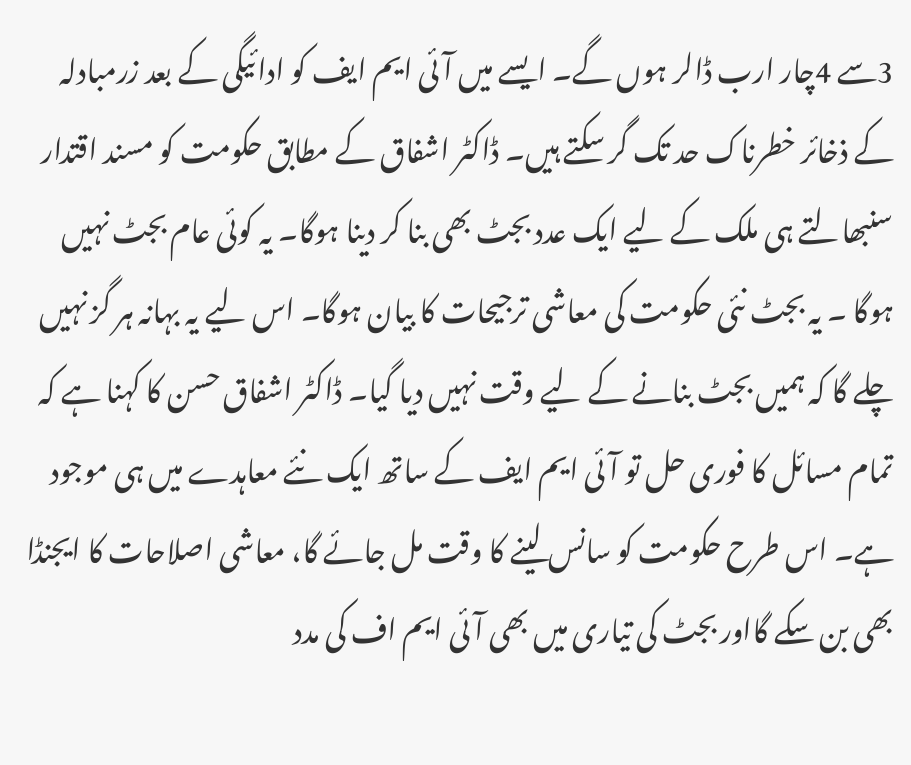3سے 4چار ارب ڈالر ہوں گے۔ ایسے میں آئی ایم ایف کو ادائیگی کے بعد زرمبادلہ کے ذخائر خطرناک حد تک گر سکتے ہیں۔ ڈاکٹر اشفاق کے مطابق حکومت کو مسند اقتدار سنبھالتے ہی ملک کے لیے ایک عدد بجٹ بھی بنا کر دینا ہوگا۔ یہ کوئی عام بجٹ نہیں ہوگا ۔ یہ بجٹ نئی حکومت کی معاشی ترجیحات کا بیان ہوگا۔ اس لیے یہ بہانہ ہر گز نہیں چلے گا کہ ہمیں بجٹ بنانے کے لیے وقت نہیں دیا گیا۔ ڈاکٹر اشفاق حسن کا کہنا ہے کہ تمام مسائل کا فوری حل تو آئی ایم ایف کے ساتھ ایک نئے معاہدے میں ہی موجود ہے۔ اس طرح حکومت کو سانس لینے کا وقت مل جائے گا، معاشی اصلاحات کا ایجنڈا بھی بن سکے گااور بجٹ کی تیاری میں بھی آئی ایم اف کی مدد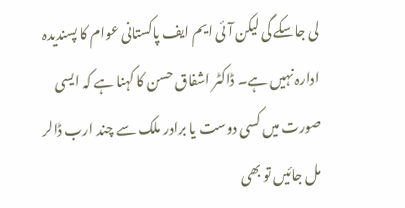لی جاسکے گی لیکن آئی ایم ایف پاکستانی عوام کا پسندیدہ ادارہ نہیں ہے۔ ڈاکٹر اشفاق حسن کا کہنا ہے کہ ایسی صورت میں کسی دوست یا برادر ملک سے چند ارب ڈالر مل جائیں تو بھی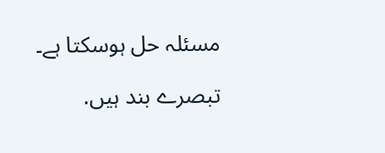مسئلہ حل ہوسکتا ہے۔

تبصرے بند ہیں.